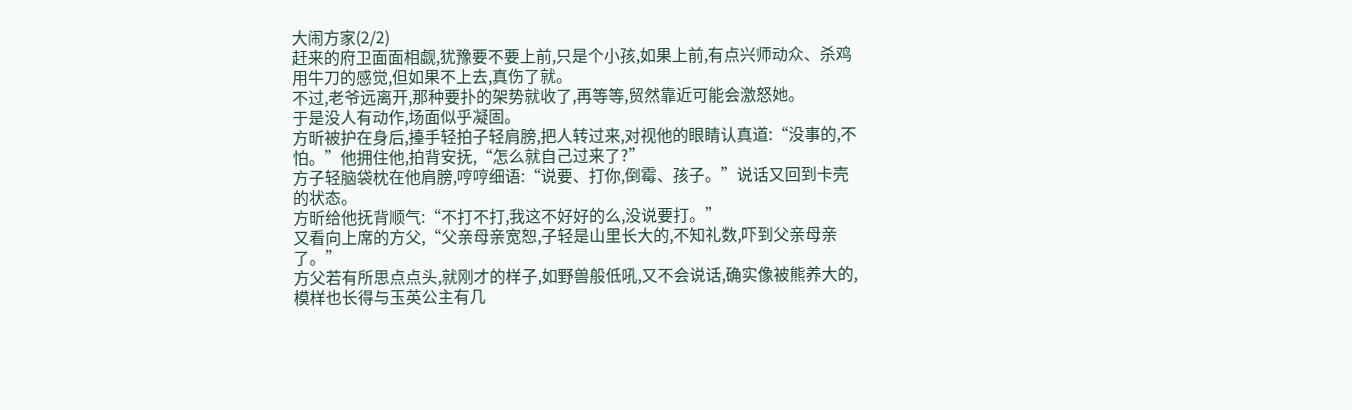大闹方家(2/2)
赶来的府卫面面相觑,犹豫要不要上前,只是个小孩,如果上前,有点兴师动众、杀鸡用牛刀的感觉,但如果不上去,真伤了就。
不过,老爷远离开,那种要扑的架势就收了,再等等,贸然靠近可能会激怒她。
于是没人有动作,场面似乎凝固。
方昕被护在身后,擡手轻拍子轻肩膀,把人转过来,对视他的眼睛认真道:“没事的,不怕。”他拥住他,拍背安抚,“怎么就自己过来了?”
方子轻脑袋枕在他肩膀,哼哼细语:“说要、打你,倒霉、孩子。”说话又回到卡壳的状态。
方昕给他抚背顺气:“不打不打,我这不好好的么,没说要打。”
又看向上席的方父,“父亲母亲宽恕,子轻是山里长大的,不知礼数,吓到父亲母亲了。”
方父若有所思点点头,就刚才的样子,如野兽般低吼,又不会说话,确实像被熊养大的,模样也长得与玉英公主有几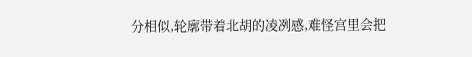分相似,轮廓带着北胡的凌冽感,难怪宫里会把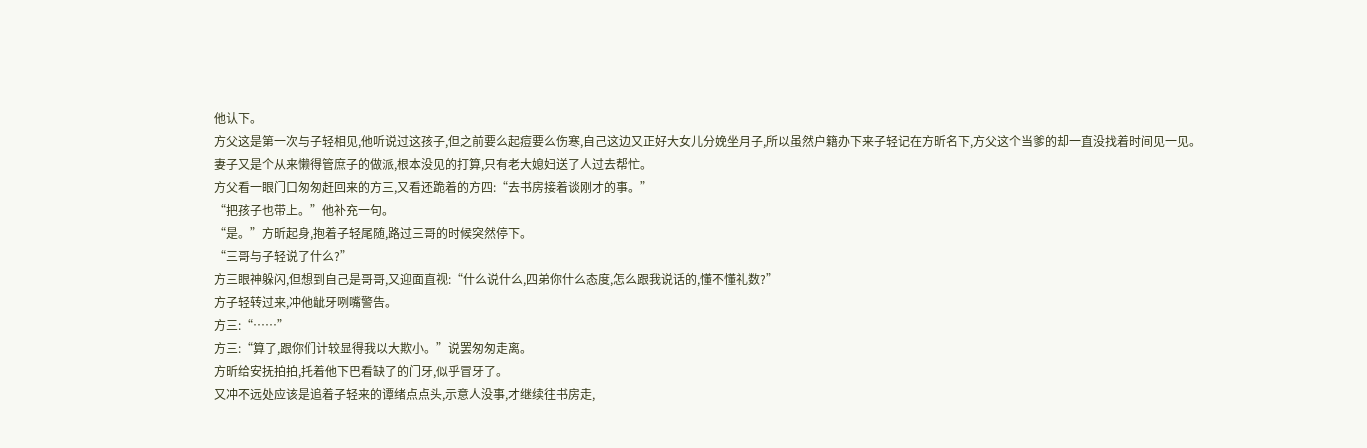他认下。
方父这是第一次与子轻相见,他听说过这孩子,但之前要么起痘要么伤寒,自己这边又正好大女儿分娩坐月子,所以虽然户籍办下来子轻记在方昕名下,方父这个当爹的却一直没找着时间见一见。
妻子又是个从来懒得管庶子的做派,根本没见的打算,只有老大媳妇送了人过去帮忙。
方父看一眼门口匆匆赶回来的方三,又看还跪着的方四:“去书房接着谈刚才的事。”
“把孩子也带上。”他补充一句。
“是。”方昕起身,抱着子轻尾随,路过三哥的时候突然停下。
“三哥与子轻说了什么?”
方三眼神躲闪,但想到自己是哥哥,又迎面直视:“什么说什么,四弟你什么态度,怎么跟我说话的,懂不懂礼数?”
方子轻转过来,冲他龇牙咧嘴警告。
方三:“……”
方三:“算了,跟你们计较显得我以大欺小。”说罢匆匆走离。
方昕给安抚拍拍,托着他下巴看缺了的门牙,似乎冒牙了。
又冲不远处应该是追着子轻来的谭绪点点头,示意人没事,才继续往书房走,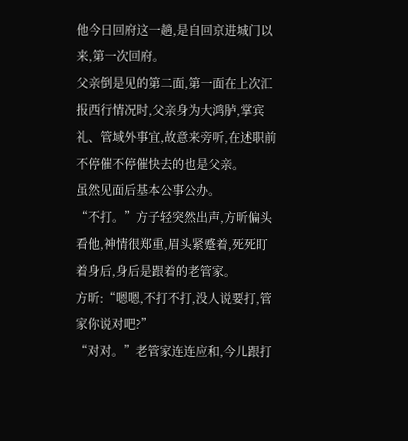他今日回府这一趟,是自回京进城门以来,第一次回府。
父亲倒是见的第二面,第一面在上次汇报西行情况时,父亲身为大鸿胪,掌宾礼、管域外事宜,故意来旁听,在述职前不停催不停催快去的也是父亲。
虽然见面后基本公事公办。
“不打。”方子轻突然出声,方昕偏头看他,神情很郑重,眉头紧蹙着,死死盯着身后,身后是跟着的老管家。
方昕:“嗯嗯,不打不打,没人说要打,管家你说对吧?”
“对对。”老管家连连应和,今儿跟打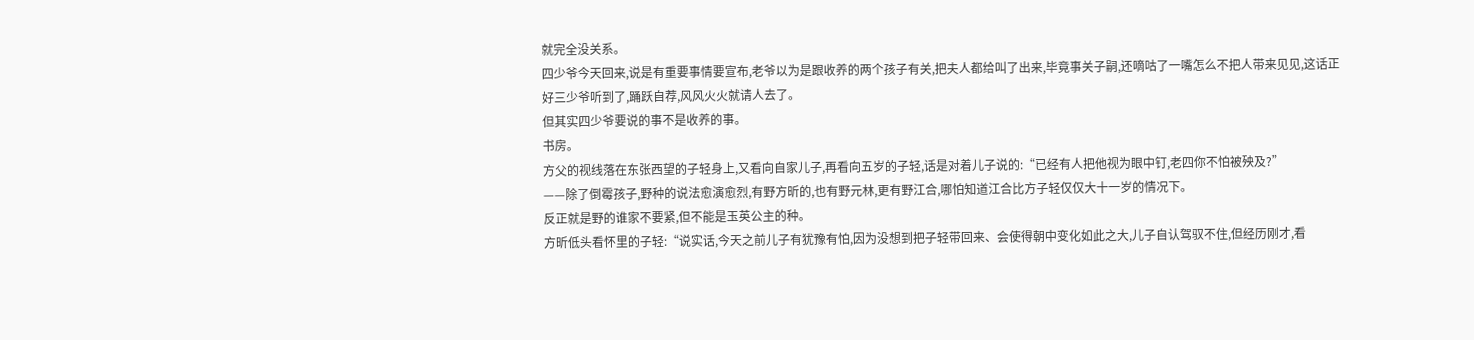就完全没关系。
四少爷今天回来,说是有重要事情要宣布,老爷以为是跟收养的两个孩子有关,把夫人都给叫了出来,毕竟事关子嗣,还嘀咕了一嘴怎么不把人带来见见,这话正好三少爷听到了,踊跃自荐,风风火火就请人去了。
但其实四少爷要说的事不是收养的事。
书房。
方父的视线落在东张西望的子轻身上,又看向自家儿子,再看向五岁的子轻,话是对着儿子说的:“已经有人把他视为眼中钉,老四你不怕被殃及?”
——除了倒霉孩子,野种的说法愈演愈烈,有野方昕的,也有野元林,更有野江合,哪怕知道江合比方子轻仅仅大十一岁的情况下。
反正就是野的谁家不要紧,但不能是玉英公主的种。
方昕低头看怀里的子轻:“说实话,今天之前儿子有犹豫有怕,因为没想到把子轻带回来、会使得朝中变化如此之大,儿子自认驾驭不住,但经历刚才,看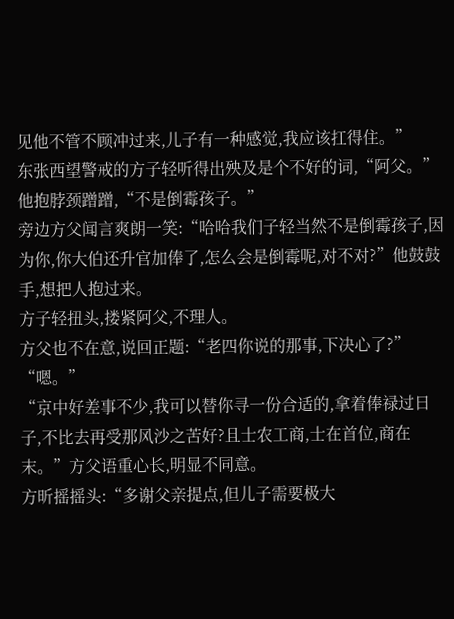见他不管不顾冲过来,儿子有一种感觉,我应该扛得住。”
东张西望警戒的方子轻听得出殃及是个不好的词,“阿父。”他抱脖颈蹭蹭,“不是倒霉孩子。”
旁边方父闻言爽朗一笑:“哈哈我们子轻当然不是倒霉孩子,因为你,你大伯还升官加俸了,怎么会是倒霉呢,对不对?”他鼓鼓手,想把人抱过来。
方子轻扭头,搂紧阿父,不理人。
方父也不在意,说回正题:“老四你说的那事,下决心了?”
“嗯。”
“京中好差事不少,我可以替你寻一份合适的,拿着俸禄过日子,不比去再受那风沙之苦好?且士农工商,士在首位,商在末。”方父语重心长,明显不同意。
方昕摇摇头:“多谢父亲提点,但儿子需要极大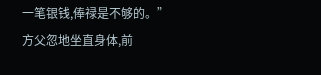一笔银钱,俸禄是不够的。”
方父忽地坐直身体,前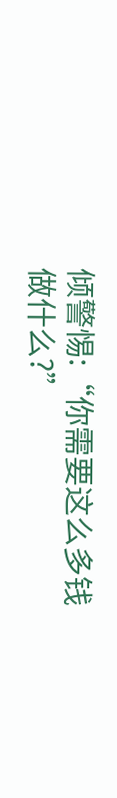倾警惕:“你需要这么多钱做什么?”